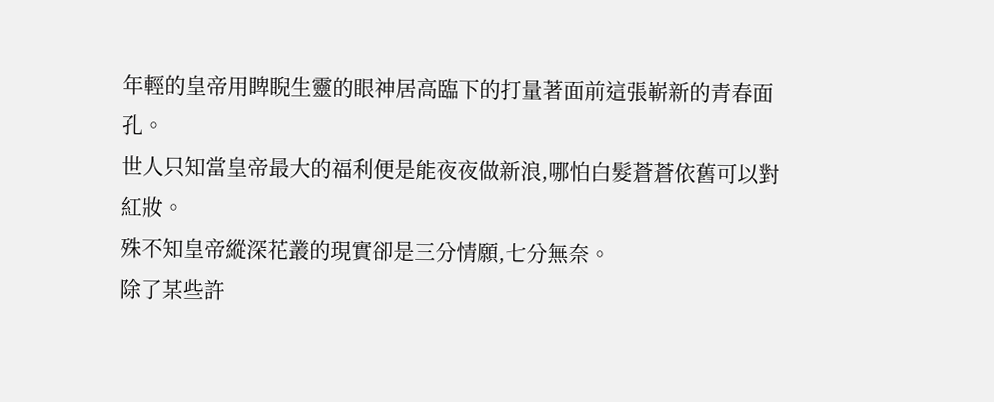年輕的皇帝用睥睨生靈的眼神居高臨下的打量著面前這張嶄新的青春面孔。
世人只知當皇帝最大的福利便是能夜夜做新浪,哪怕白髮蒼蒼依舊可以對紅妝。
殊不知皇帝縱深花叢的現實卻是三分情願,七分無奈。
除了某些許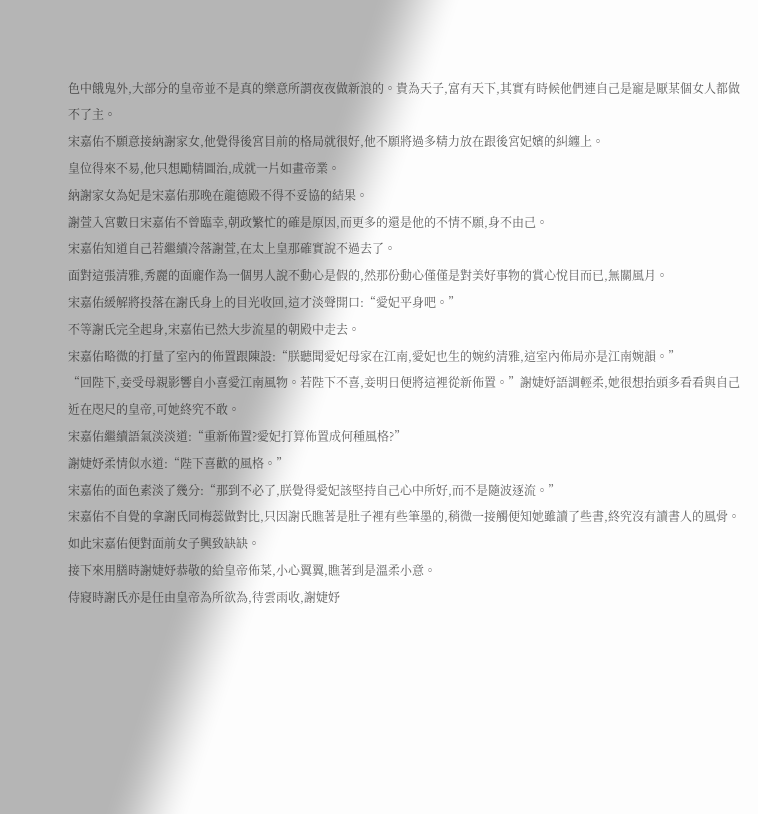色中餓鬼外,大部分的皇帝並不是真的樂意所謂夜夜做新浪的。貴為天子,富有天下,其實有時候他們連自己是寵是厭某個女人都做不了主。
宋嘉佑不願意接納謝家女,他覺得後宮目前的格局就很好,他不願將過多精力放在跟後宮妃嬪的糾纏上。
皇位得來不易,他只想勵精圖治,成就一片如畫帝業。
納謝家女為妃是宋嘉佑那晚在龍德殿不得不妥協的結果。
謝萱入宮數日宋嘉佑不曾臨幸,朝政繁忙的確是原因,而更多的還是他的不情不願,身不由己。
宋嘉佑知道自己若繼續冷落謝萱,在太上皇那確實說不過去了。
面對這張清雅,秀麗的面龐作為一個男人說不動心是假的,然那份動心僅僅是對美好事物的賞心悅目而已,無關風月。
宋嘉佑緩解將投落在謝氏身上的目光收回,這才淡聲開口:“愛妃平身吧。”
不等謝氏完全起身,宋嘉佑已然大步流星的朝殿中走去。
宋嘉佑略微的打量了室內的佈置跟陳設:“朕聽聞愛妃母家在江南,愛妃也生的婉約清雅,這室內佈局亦是江南婉韻。”
“回陛下,妾受母親影響自小喜愛江南風物。若陛下不喜,妾明日便將這裡從新佈置。”謝婕妤語調輕柔,她很想抬頭多看看與自己近在咫尺的皇帝,可她終究不敢。
宋嘉佑繼續語氣淡淡道:“重新佈置?愛妃打算佈置成何種風格?”
謝婕妤柔情似水道:“陛下喜歡的風格。”
宋嘉佑的面色素淡了幾分:“那到不必了,朕覺得愛妃該堅持自己心中所好,而不是隨波逐流。”
宋嘉佑不自覺的拿謝氏同梅蕊做對比,只因謝氏瞧著是肚子裡有些筆墨的,稍微一接觸便知她雖讀了些書,終究沒有讀書人的風骨。
如此宋嘉佑便對面前女子興致缺缺。
接下來用膳時謝婕妤恭敬的給皇帝佈菜,小心翼翼,瞧著到是溫柔小意。
侍寢時謝氏亦是任由皇帝為所欲為,待雲雨收,謝婕妤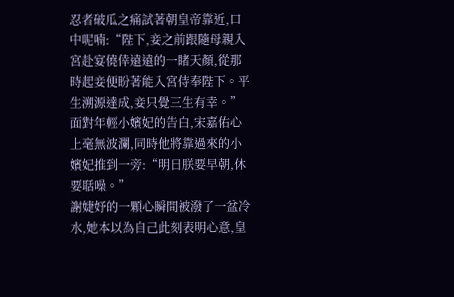忍者破瓜之痛試著朝皇帝靠近,口中呢喃:“陛下,妾之前跟隨母親入宮赴宴僥倖遠遠的一睹天顏,從那時起妾便盼著能入宮侍奉陛下。平生溯源達成,妾只覺三生有幸。”
面對年輕小嬪妃的告白,宋嘉佑心上毫無波瀾,同時他將靠過來的小嬪妃推到一旁:“明日朕要早朝,休要聒噪。”
謝婕妤的一顆心瞬間被潑了一盆冷水,她本以為自己此刻表明心意,皇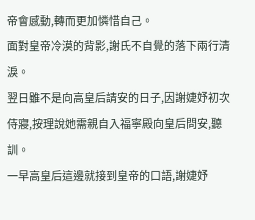帝會感動,轉而更加憐惜自己。
面對皇帝冷漠的背影,謝氏不自覺的落下兩行清淚。
翌日雖不是向高皇后請安的日子,因謝婕妤初次侍寢,按理說她需親自入福寧殿向皇后問安,聽訓。
一早高皇后這邊就接到皇帝的口語,謝婕妤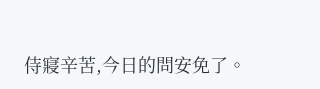侍寢辛苦,今日的問安免了。